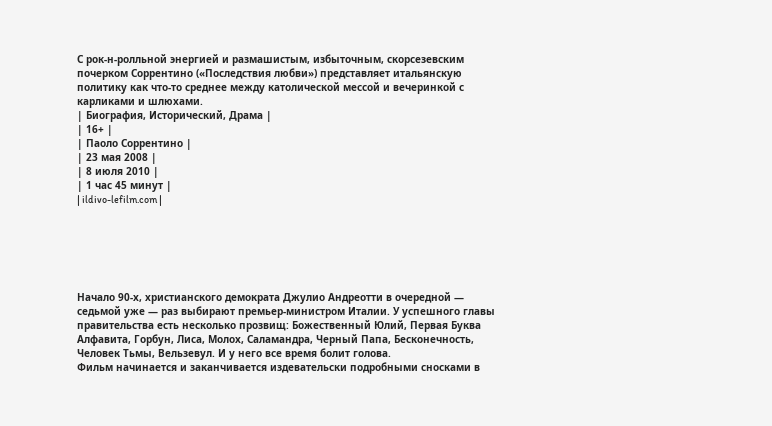С рок-н-ролльной энергией и размашистым, избыточным, скорсезевским почерком Соррентино («Последствия любви») представляет итальянскую политику как что-то среднее между католической мессой и вечеринкой с карликами и шлюхами.
| Биография, Исторический, Драма |
| 16+ |
| Паоло Соррентино |
| 23 мая 2008 |
| 8 июля 2010 |
| 1 час 45 минут |
| ildivo-lefilm.com |






Начало 90-х, христианского демократа Джулио Андреотти в очередной — седьмой уже — раз выбирают премьер-министром Италии. У успешного главы правительства есть несколько прозвищ: Божественный Юлий, Первая Буква Алфавита, Горбун, Лиса, Молох, Саламандра, Черный Папа, Бесконечность, Человек Тьмы, Вельзевул. И у него все время болит голова.
Фильм начинается и заканчивается издевательски подробными сносками в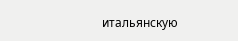итальянскую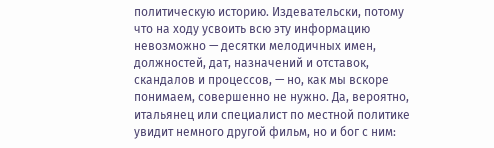политическую историю. Издевательски, потому что на ходу усвоить всю эту информацию невозможно — десятки мелодичных имен, должностей, дат, назначений и отставок, скандалов и процессов, — но, как мы вскоре понимаем, совершенно не нужно. Да, вероятно, итальянец или специалист по местной политике увидит немного другой фильм, но и бог с ним: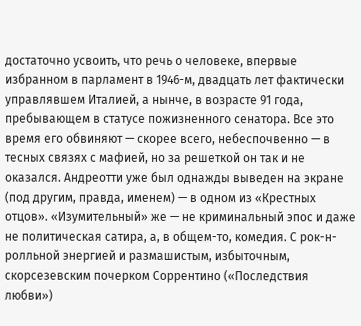достаточно усвоить, что речь о человеке, впервые избранном в парламент в 1946-м, двадцать лет фактически управлявшем Италией, а нынче, в возрасте 91 года, пребывающем в статусе пожизненного сенатора. Все это время его обвиняют — скорее всего, небеспочвенно — в тесных связях с мафией, но за решеткой он так и не оказался. Андреотти уже был однажды выведен на экране (под другим, правда, именем) — в одном из «Крестных отцов». «Изумительный» же — не криминальный эпос и даже не политическая сатира, а, в общем-то, комедия. С рок-н-ролльной энергией и размашистым, избыточным, скорсезевским почерком Соррентино («Последствия любви»)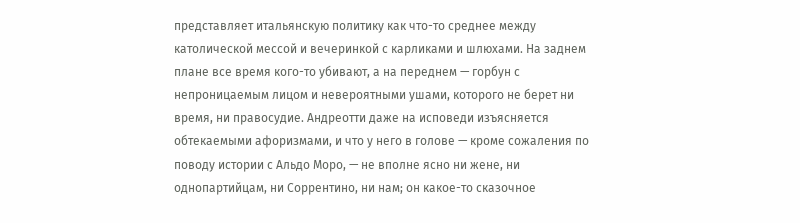представляет итальянскую политику как что-то среднее между католической мессой и вечеринкой с карликами и шлюхами. На заднем плане все время кого-то убивают, а на переднем — горбун с непроницаемым лицом и невероятными ушами, которого не берет ни время, ни правосудие. Андреотти даже на исповеди изъясняется обтекаемыми афоризмами, и что у него в голове — кроме сожаления по поводу истории с Альдо Моро, — не вполне ясно ни жене, ни однопартийцам, ни Соррентино, ни нам; он какое-то сказочное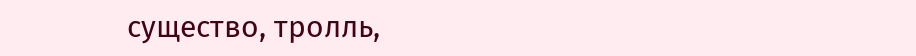существо, тролль,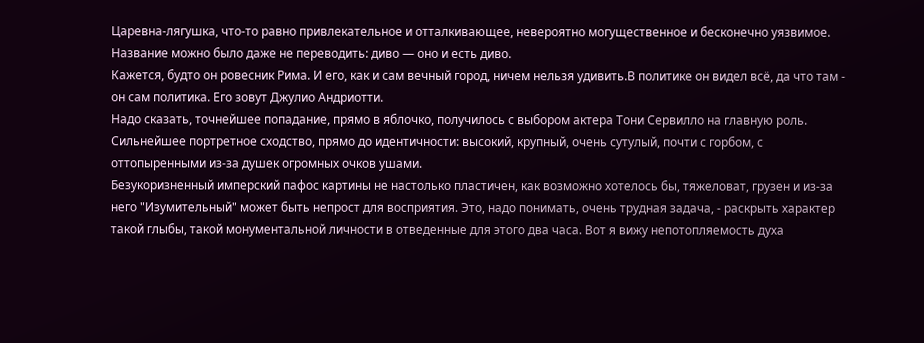Царевна-лягушка, что-то равно привлекательное и отталкивающее, невероятно могущественное и бесконечно уязвимое. Название можно было даже не переводить: диво — оно и есть диво.
Кажется, будто он ровесник Рима. И его, как и сам вечный город, ничем нельзя удивить.В политике он видел всё, да что там - он сам политика. Его зовут Джулио Андриотти.
Надо сказать, точнейшее попадание, прямо в яблочко, получилось с выбором актера Тони Сервилло на главную роль. Сильнейшее портретное сходство, прямо до идентичности: высокий, крупный, очень сутулый, почти с горбом, с оттопыренными из-за душек огромных очков ушами.
Безукоризненный имперский пафос картины не настолько пластичен, как возможно хотелось бы, тяжеловат, грузен и из-за него "Изумительный" может быть непрост для восприятия. Это, надо понимать, очень трудная задача, - раскрыть характер такой глыбы, такой монументальной личности в отведенные для этого два часа. Вот я вижу непотопляемость духа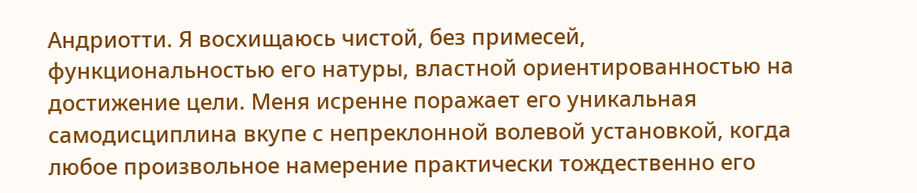Андриотти. Я восхищаюсь чистой, без примесей, функциональностью его натуры, властной ориентированностью на достижение цели. Меня исренне поражает его уникальная самодисциплина вкупе с непреклонной волевой установкой, когда любое произвольное намерение практически тождественно его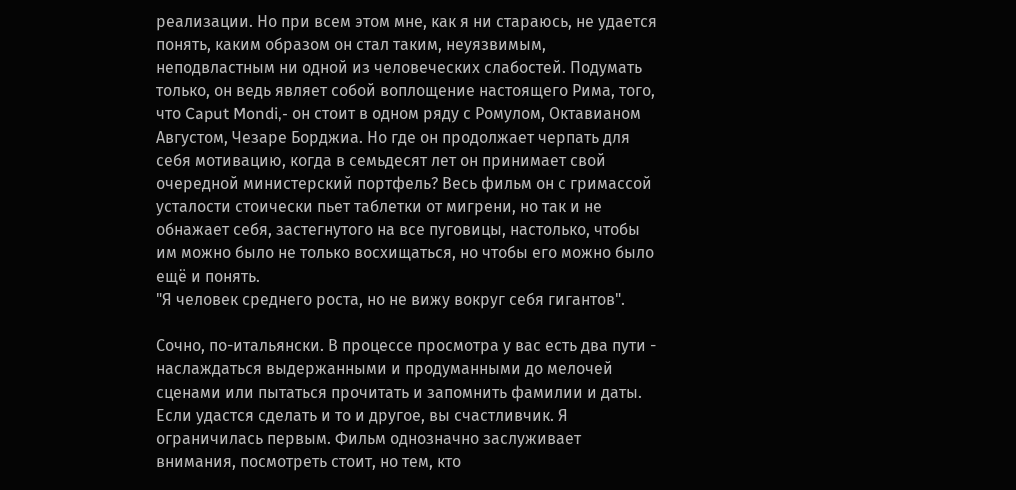реализации. Но при всем этом мне, как я ни стараюсь, не удается понять, каким образом он стал таким, неуязвимым, неподвластным ни одной из человеческих слабостей. Подумать только, он ведь являет собой воплощение настоящего Рима, того, что Caput Mondi,- он стоит в одном ряду с Ромулом, Октавианом Августом, Чезаре Борджиа. Но где он продолжает черпать для себя мотивацию, когда в семьдесят лет он принимает свой очередной министерский портфель? Весь фильм он с гримассой усталости стоически пьет таблетки от мигрени, но так и не обнажает себя, застегнутого на все пуговицы, настолько, чтобы им можно было не только восхищаться, но чтобы его можно было ещё и понять.
"Я человек среднего роста, но не вижу вокруг себя гигантов".

Сочно, по-итальянски. В процессе просмотра у вас есть два пути - наслаждаться выдержанными и продуманными до мелочей сценами или пытаться прочитать и запомнить фамилии и даты. Если удастся сделать и то и другое, вы счастливчик. Я ограничилась первым. Фильм однозначно заслуживает внимания, посмотреть стоит, но тем, кто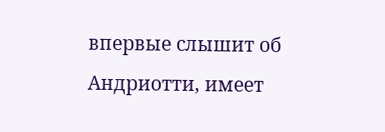впервые слышит об Андриотти, имеет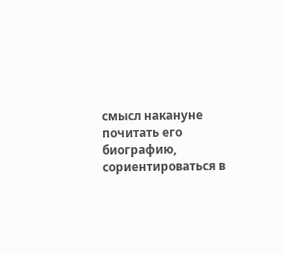смысл накануне почитать его биографию, сориентироваться в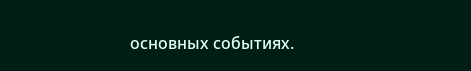основных событиях.